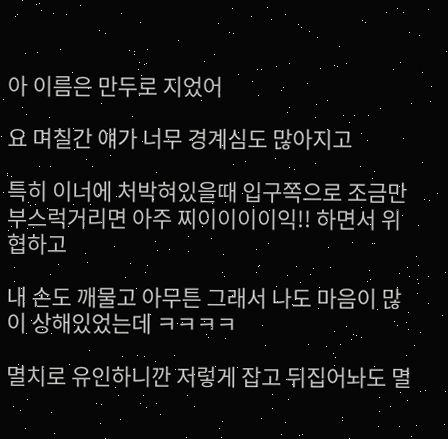아 이름은 만두로 지었어

요 며칠간 얘가 너무 경계심도 많아지고

특히 이너에 처박혀있을때 입구쪽으로 조금만 부스럭거리면 아주 찌이이이이익!! 하면서 위협하고

내 손도 깨물고 아무튼 그래서 나도 마음이 많이 상해있었는데 ㅋㅋㅋㅋ

멸치로 유인하니깐 저렇게 잡고 뒤집어놔도 멸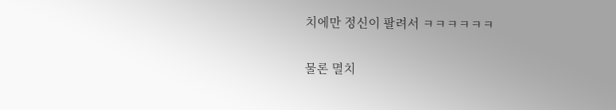치에만 정신이 팔려서 ㅋㅋㅋㅋㅋㅋ

물론 멸치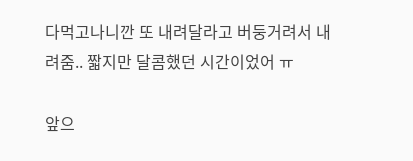다먹고나니깐 또 내려달라고 버둥거려서 내려줌.. 짧지만 달콤했던 시간이었어 ㅠ

앞으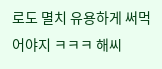로도 멸치 유용하게 써먹어야지 ㅋㅋㅋ 해씨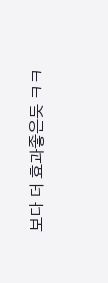보다 더 효과좋은듯 ㅋㅋ